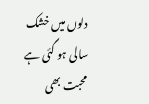دلوں میں خشک سالی ہو گئی ہے
محبت بھی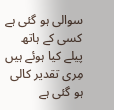سوالی ہو گئی ہے
کسی کے ہاتھ پیلے کیا ہوئے ہیں
مِری تقدیر کالی ہو گئی ہے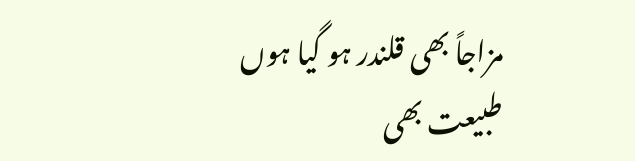مزاجاً بھی قلندر ہو گیا ہوں
طبیعت بھی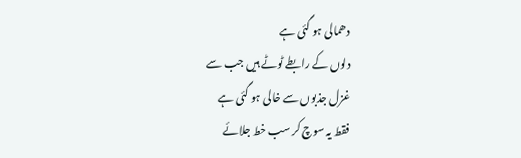دھمالی ہو گئی ہے
دلوں کے رابطے ٹوٹے ہیں جب سے
غزل جذبوں سے خالی ہو گئی ہے
فقط یہ سوچ کر سب خط جلائے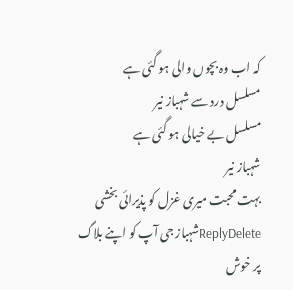کہ اب وہ بچوں والی ہو گئی ہے
مسلسل درد سے شہباز نیر
مسلسل بے خیالی ہو گئی ہے
شہباز نیر
بہت محبت میری غزل کو پذیرائی بخشی
ReplyDeleteشہباز جی آپ کو اپنے بلاگ پر خوش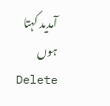آمدید کہتا ہوں
Delete